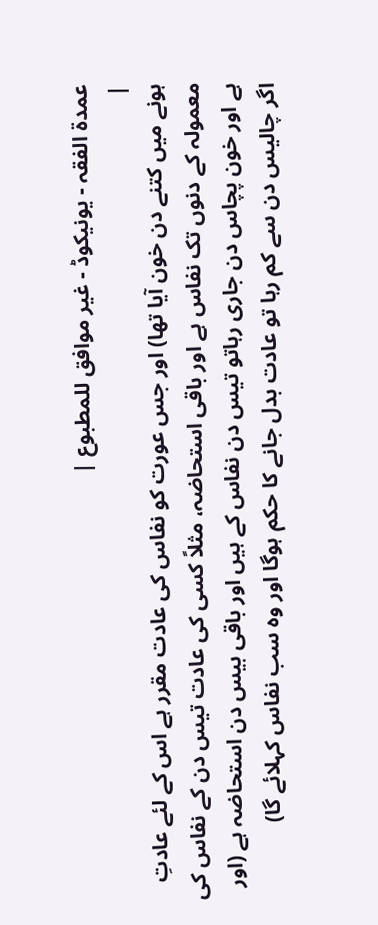عمدۃ الفقہ - یونیکوڈ - غیر موافق للمطبوع |
|
ہونے میں کتنے دن خون آیا تھا) اور جس عورت کو نفاس کی عادت مقرر ہے اس کے لئے عادتِ معمولہ کے دنوں تک نفاس ہے اور باقی استحاضہ، مثلاً کسی کی عادت تیس دن کے نفاس کی ہے اور خون پچاس دن جاری رہاتو تیس دن نفاس کے ہیں اور باقی بیس دن استحاضہ ہے (اور اگر چالیس دن سے کم رہا تو عادت بدل جانے کا حکم ہوگا اور وہ سب نفاس کہلائے گا)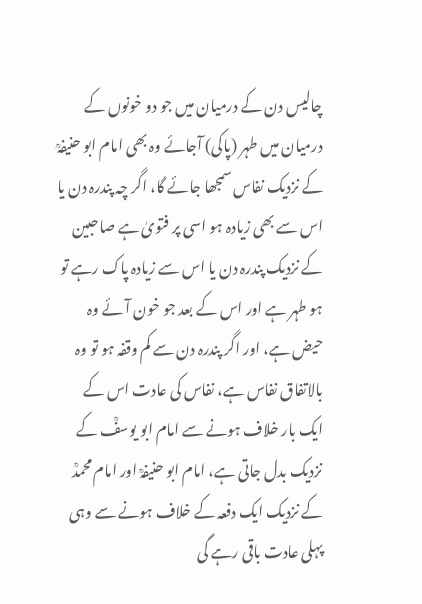چالیس دن کے درمیان میں جو دو خونوں کے درمیان میں طہر (پاکی) آجائے وہ بھی امام ابو حنیفہؒ کے نزدیک نفاس سمجھا جائے گا، اگر چہ پندرہ دن یا اس سے بھی زیادہ ہو اسی پر فتویٰ ہے صاحبین کے نزدیک پندرہ دن یا اس سے زیادہ پاک رہے تو ہو طہر ہے اور اس کے بعد جو خون آئے وہ حیض ہے، اور اگر پندرہ دن سے کم وقفہ ہو تو وہ بالاتفاق نفاس ہے، نفاس کی عادت اس کے ایک بار خلاف ہونے سے امام ابو یوسفؒ کے نزدیک بدل جاتی ہے، امام ابو حنیفہؒ اور امام محمدؒ کے نزدیک ایک دفعہ کے خلاف ہونے سے وہی پہلی عادت باقی رہے گی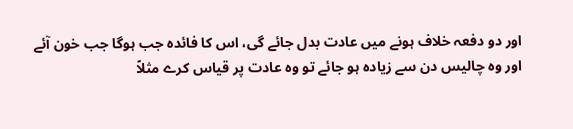اور دو دفعہ خلاف ہونے میں عادت بدل جائے گی، اس کا فائدہ جب ہوگا جب خون آئے اور وہ چالیس دن سے زیادہ ہو جائے تو وہ عادت پر قیاس کرے مثلاً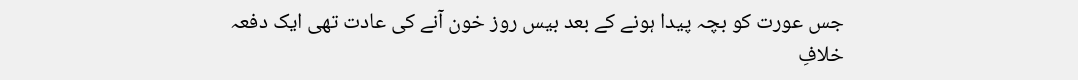جس عورت کو بچہ پیدا ہونے کے بعد بیس روز خون آنے کی عادت تھی ایک دفعہ خلافِ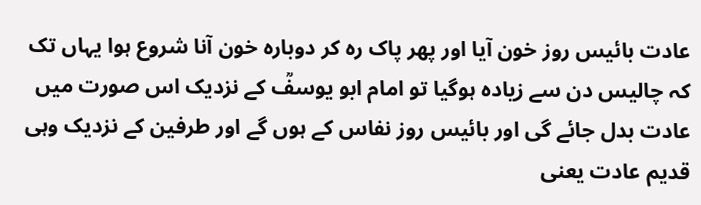عادت بائیس روز خون آیا اور پھر پاک رہ کر دوبارہ خون آنا شروع ہوا یہاں تک کہ چالیس دن سے زیادہ ہوگیا تو امام ابو یوسفؒ کے نزدیک اس صورت میں عادت بدل جائے گی اور بائیس روز نفاس کے ہوں گے اور طرفین کے نزدیک وہی قدیم عادت یعنی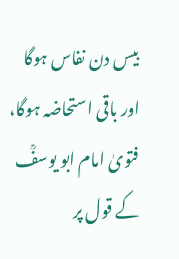بیس دن نفاس ہوگا اور باقی استحاضہ ہوگا، فتویٰ امام ابو یوسفؒ کے قول پر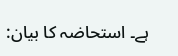ہے۔ استحاضہ کا بیان: